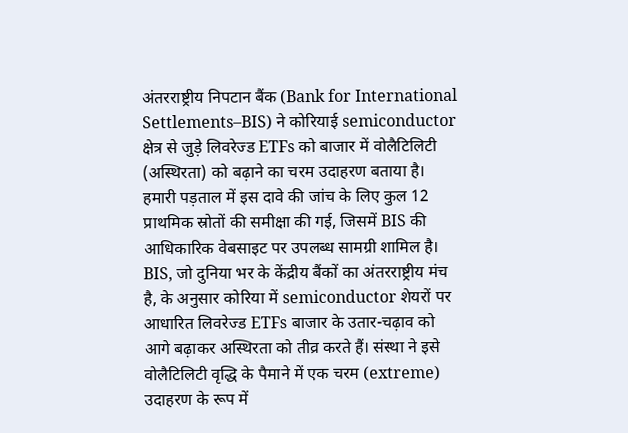अंतरराष्ट्रीय निपटान बैंक (Bank for International Settlements–BIS) ने कोरियाई semiconductor क्षेत्र से जुड़े लिवरेज्ड ETFs को बाजार में वोलैटिलिटी (अस्थिरता) को बढ़ाने का चरम उदाहरण बताया है। हमारी पड़ताल में इस दावे की जांच के लिए कुल 12 प्राथमिक स्रोतों की समीक्षा की गई, जिसमें BIS की आधिकारिक वेबसाइट पर उपलब्ध सामग्री शामिल है।
BIS, जो दुनिया भर के केंद्रीय बैंकों का अंतरराष्ट्रीय मंच है, के अनुसार कोरिया में semiconductor शेयरों पर आधारित लिवरेज्ड ETFs बाजार के उतार-चढ़ाव को आगे बढ़ाकर अस्थिरता को तीव्र करते हैं। संस्था ने इसे वोलैटिलिटी वृद्धि के पैमाने में एक चरम (extreme) उदाहरण के रूप में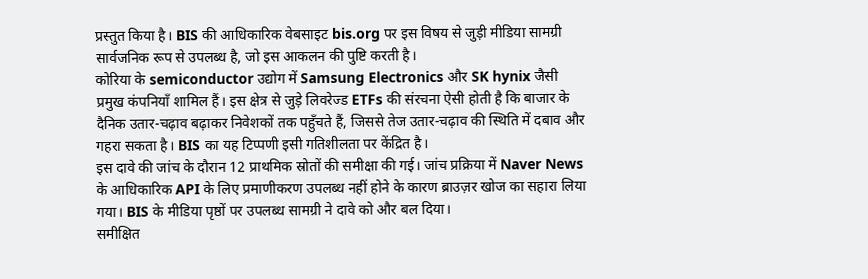प्रस्तुत किया है। BIS की आधिकारिक वेबसाइट bis.org पर इस विषय से जुड़ी मीडिया सामग्री सार्वजनिक रूप से उपलब्ध है, जो इस आकलन की पुष्टि करती है।
कोरिया के semiconductor उद्योग में Samsung Electronics और SK hynix जैसी प्रमुख कंपनियाँ शामिल हैं। इस क्षेत्र से जुड़े लिवरेज्ड ETFs की संरचना ऐसी होती है कि बाजार के दैनिक उतार-चढ़ाव बढ़ाकर निवेशकों तक पहुँचते हैं, जिससे तेज उतार-चढ़ाव की स्थिति में दबाव और गहरा सकता है। BIS का यह टिप्पणी इसी गतिशीलता पर केंद्रित है।
इस दावे की जांच के दौरान 12 प्राथमिक स्रोतों की समीक्षा की गई। जांच प्रक्रिया में Naver News के आधिकारिक API के लिए प्रमाणीकरण उपलब्ध नहीं होने के कारण ब्राउज़र खोज का सहारा लिया गया। BIS के मीडिया पृष्ठों पर उपलब्ध सामग्री ने दावे को और बल दिया।
समीक्षित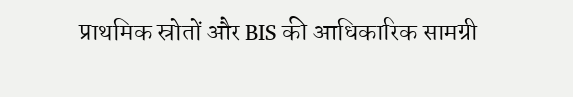प्राथमिक स्रोतों और BIS की आधिकारिक सामग्री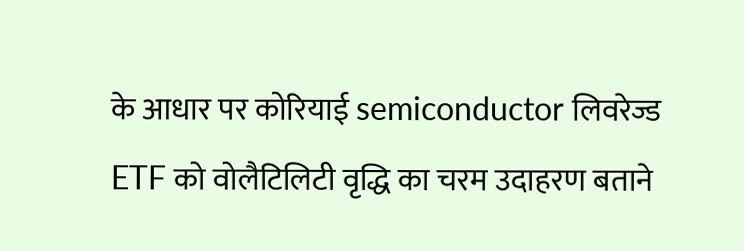के आधार पर कोरियाई semiconductor लिवरेज्ड ETF को वोलैटिलिटी वृद्धि का चरम उदाहरण बताने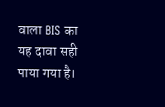वाला BIS का यह दावा सही पाया गया है।